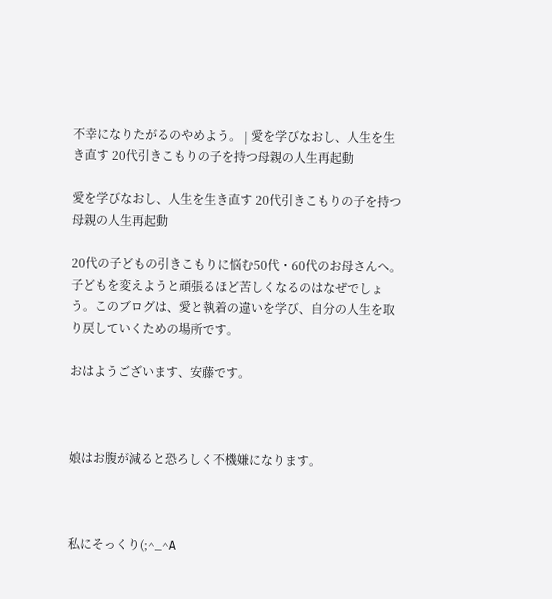不幸になりたがるのやめよう。 | 愛を学びなおし、人生を生き直す 20代引きこもりの子を持つ母親の人生再起動

愛を学びなおし、人生を生き直す 20代引きこもりの子を持つ母親の人生再起動

20代の子どもの引きこもりに悩む50代・60代のお母さんへ。子どもを変えようと頑張るほど苦しくなるのはなぜでしょう。このブログは、愛と執着の違いを学び、自分の人生を取り戻していくための場所です。

おはようございます、安藤です。



娘はお腹が減ると恐ろしく不機嫌になります。



私にそっくり(;^_^A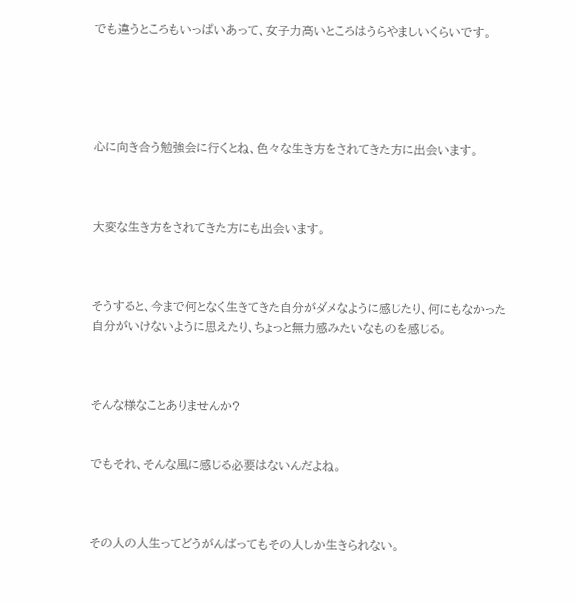でも違うところもいっぱいあって、女子力高いところはうらやましいくらいです。





心に向き合う勉強会に行くとね、色々な生き方をされてきた方に出会います。



大変な生き方をされてきた方にも出会います。



そうすると、今まで何となく生きてきた自分がダメなように感じたり、何にもなかった自分がいけないように思えたり、ちょっと無力感みたいなものを感じる。



そんな様なことありませんか?


でもそれ、そんな風に感じる必要はないんだよね。



その人の人生ってどうがんばってもその人しか生きられない。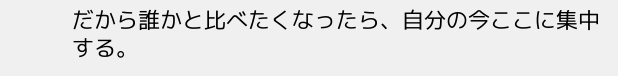だから誰かと比べたくなったら、自分の今ここに集中する。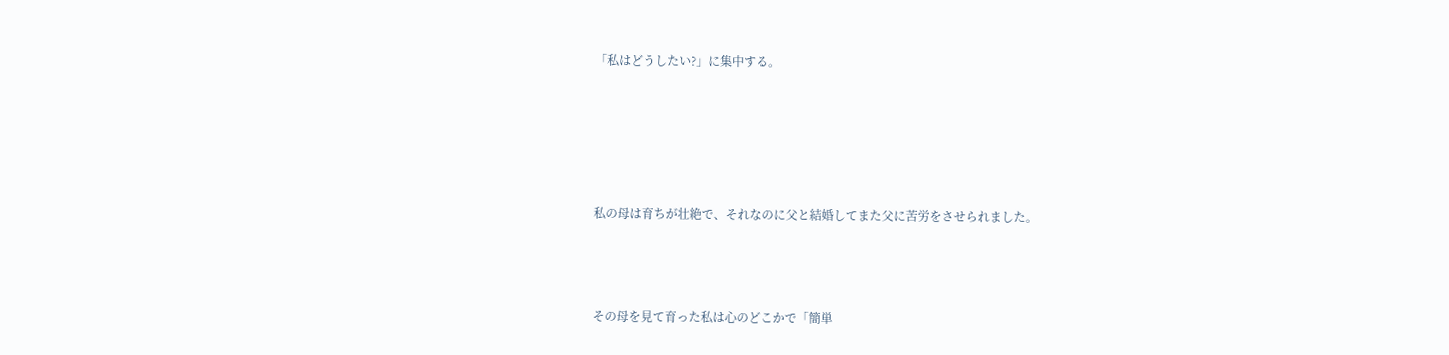「私はどうしたい?」に集中する。





私の母は育ちが壮絶で、それなのに父と結婚してまた父に苦労をさせられました。



その母を見て育った私は心のどこかで「簡単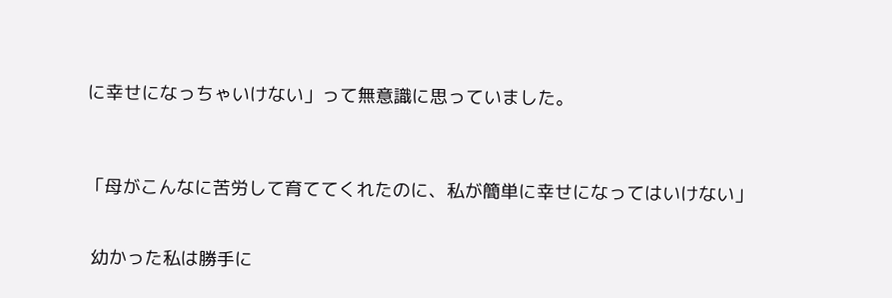に幸せになっちゃいけない」って無意識に思っていました。



「母がこんなに苦労して育ててくれたのに、私が簡単に幸せになってはいけない」


 幼かった私は勝手に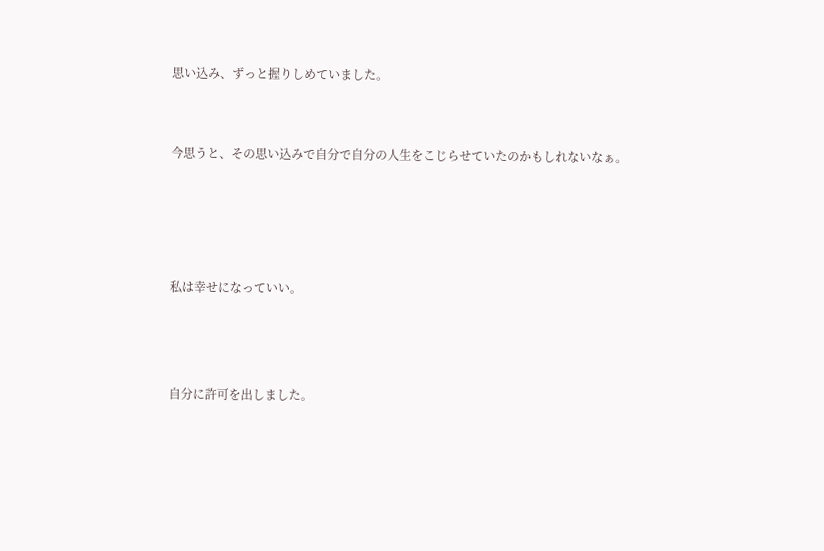思い込み、ずっと握りしめていました。


今思うと、その思い込みで自分で自分の人生をこじらせていたのかもしれないなぁ。




私は幸せになっていい。



自分に許可を出しました。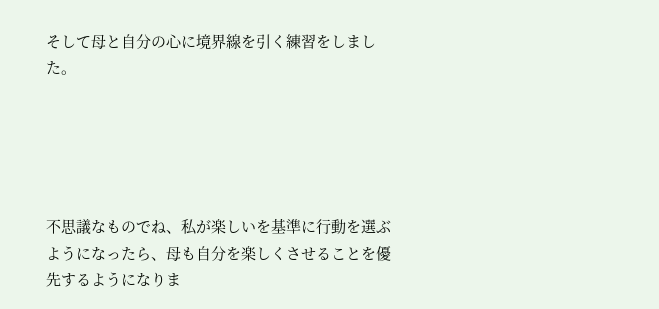そして母と自分の心に境界線を引く練習をしました。





不思議なものでね、私が楽しいを基準に行動を選ぶようになったら、母も自分を楽しくさせることを優先するようになりま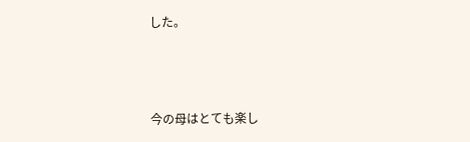した。



今の母はとても楽し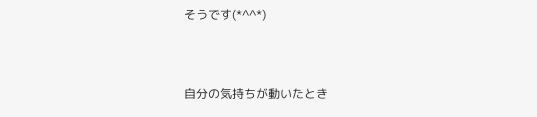そうです(*^^*)



自分の気持ちが動いたとき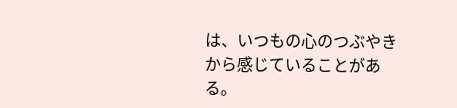は、いつもの心のつぶやきから感じていることがある。